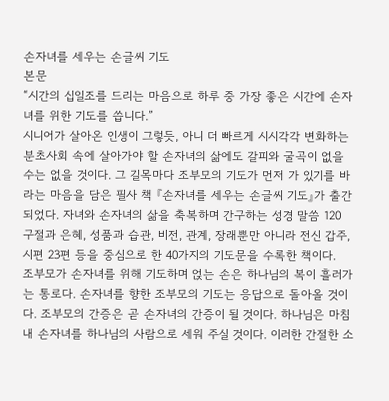손자녀를 세우는 손글씨 기도
본문
“시간의 십일조를 드리는 마음으로 하루 중 가장 좋은 시간에 손자녀를 위한 기도를 씁니다.”
시니어가 살아온 인생이 그렇듯, 아니 더 빠르게 시시각각 변화하는 분초사회 속에 살아가야 할 손자녀의 삶에도 갈피와 굴곡이 없을 수는 없을 것이다. 그 길목마다 조부모의 기도가 먼저 가 있기를 바라는 마음을 담은 필사 책 『손자녀를 세우는 손글씨 기도』가 출간되었다. 자녀와 손자녀의 삶을 축복하며 간구하는 성경 말씀 120 구절과 은혜, 성품과 습관, 비전, 관계, 장래뿐만 아니라 전신 갑주, 시편 23편 등을 중심으로 한 40가지의 기도문을 수록한 책이다.
조부모가 손자녀를 위해 기도하며 얹는 손은 하나님의 복이 흘러가는 통로다. 손자녀를 향한 조부모의 기도는 응답으로 돌아올 것이다. 조부모의 간증은 곧 손자녀의 간증이 될 것이다. 하나님은 마침내 손자녀를 하나님의 사람으로 세워 주실 것이다. 이러한 간절한 소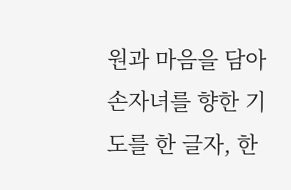원과 마음을 담아 손자녀를 향한 기도를 한 글자, 한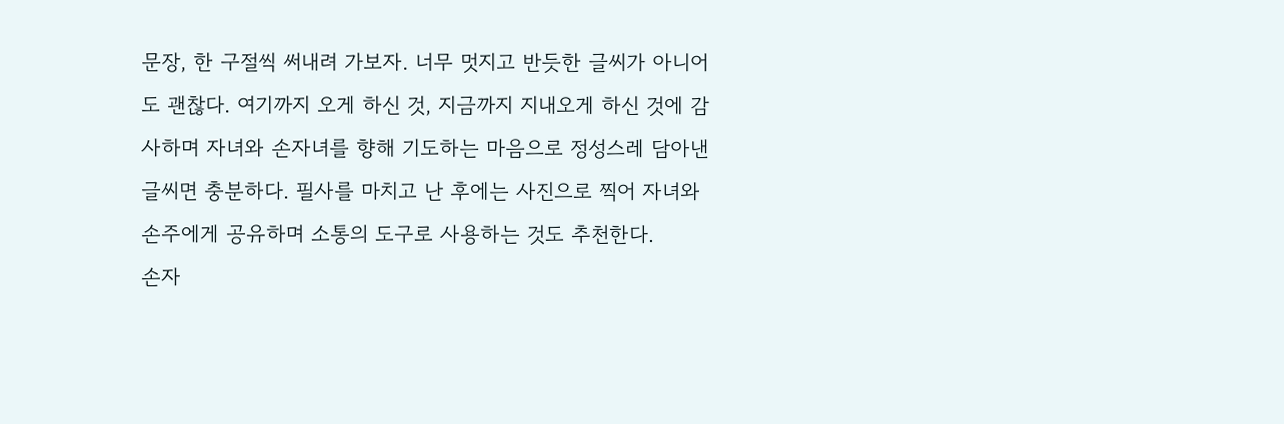문장, 한 구절씩 써내려 가보자. 너무 멋지고 반듯한 글씨가 아니어도 괜찮다. 여기까지 오게 하신 것, 지금까지 지내오게 하신 것에 감사하며 자녀와 손자녀를 향해 기도하는 마음으로 정성스레 담아낸 글씨면 충분하다. 필사를 마치고 난 후에는 사진으로 찍어 자녀와 손주에게 공유하며 소통의 도구로 사용하는 것도 추천한다.
손자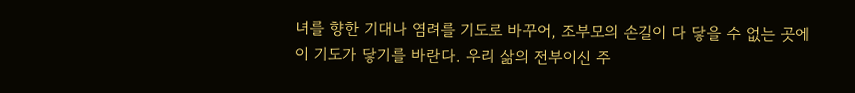녀를 향한 기대나 염려를 기도로 바꾸어, 조부모의 손길이 다 닿을 수 없는 곳에 이 기도가 닿기를 바란다. 우리 삶의 전부이신 주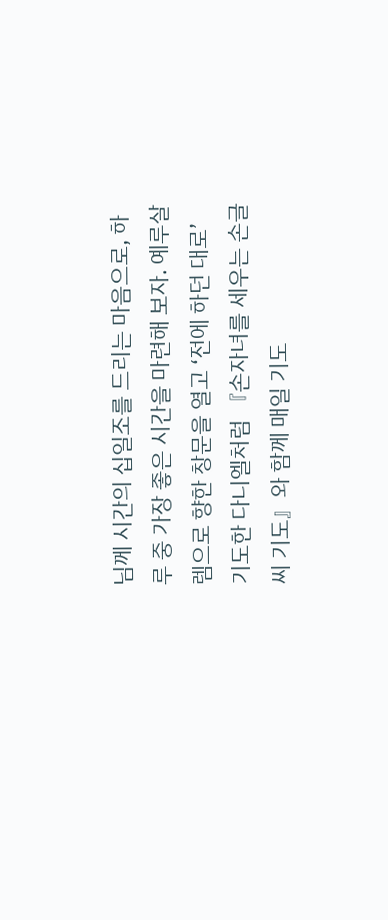님께 시간의 십일조를 드리는 마음으로, 하루 중 가장 좋은 시간을 마련해 보자. 예루살렘으로 향한 창문을 열고 ‘전에 하던 대로’ 기도한 다니엘처럼 『손자녀를 세우는 손글씨 기도』와 함께 매일 기도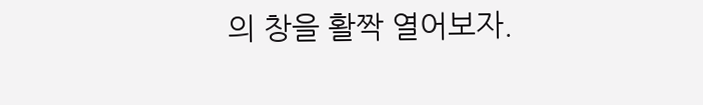의 창을 활짝 열어보자.